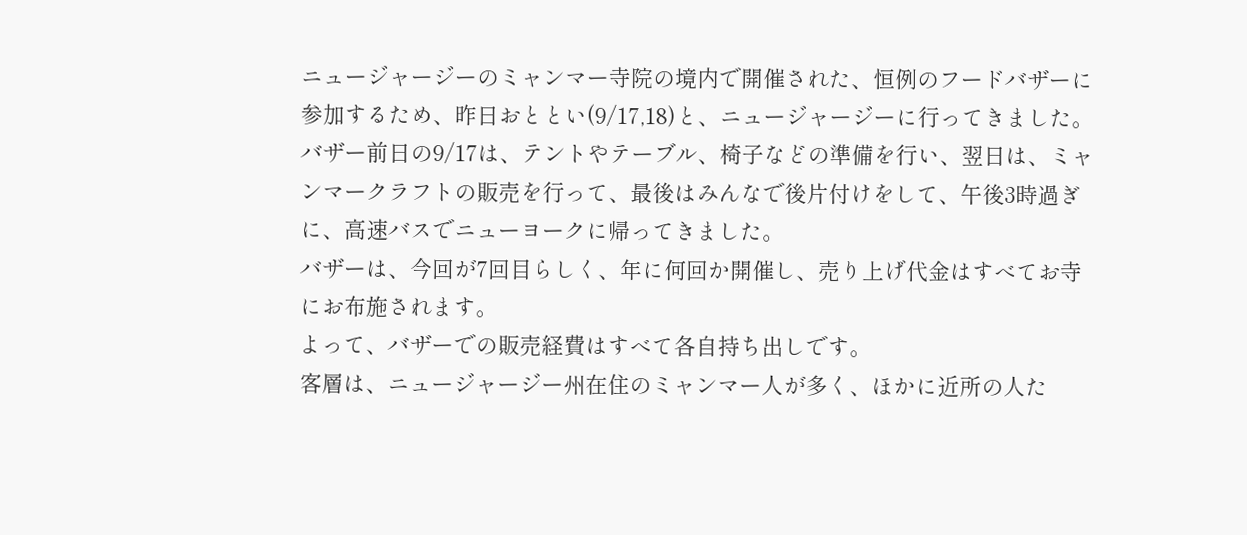ニュージャージーのミャンマー寺院の境内で開催された、恒例のフードバザーに参加するため、昨日おととい(9/17,18)と、ニュージャージーに行ってきました。
バザー前日の9/17は、テントやテーブル、椅子などの準備を行い、翌日は、ミャンマークラフトの販売を行って、最後はみんなで後片付けをして、午後3時過ぎに、高速バスでニューヨークに帰ってきました。
バザーは、今回が7回目らしく、年に何回か開催し、売り上げ代金はすべてお寺にお布施されます。
よって、バザーでの販売経費はすべて各自持ち出しです。
客層は、ニュージャージー州在住のミャンマー人が多く、ほかに近所の人た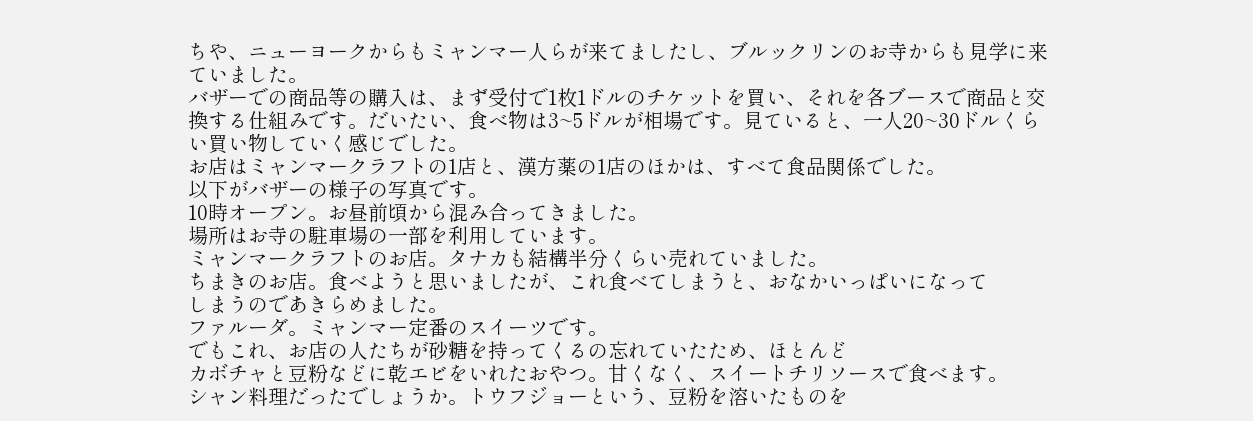ちや、ニューヨークからもミャンマー人らが来てましたし、ブルックリンのお寺からも見学に来ていました。
バザーでの商品等の購入は、まず受付で1枚1ドルのチケットを買い、それを各ブースで商品と交換する仕組みです。だいたい、食べ物は3~5ドルが相場です。見ていると、一人20~30ドルくらい買い物していく感じでした。
お店はミャンマークラフトの1店と、漢方薬の1店のほかは、すべて食品関係でした。
以下がバザーの様子の写真です。
10時オープン。お昼前頃から混み合ってきました。
場所はお寺の駐車場の一部を利用しています。
ミャンマークラフトのお店。タナカも結構半分くらい売れていました。
ちまきのお店。食べようと思いましたが、これ食べてしまうと、おなかいっぱいになって
しまうのであきらめました。
ファルーダ。ミャンマー定番のスイーツです。
でもこれ、お店の人たちが砂糖を持ってくるの忘れていたため、ほとんど
カボチャと豆粉などに乾エビをいれたおやつ。甘くなく、スイートチリソースで食べます。
シャン料理だったでしょうか。トウフジョーという、豆粉を溶いたものを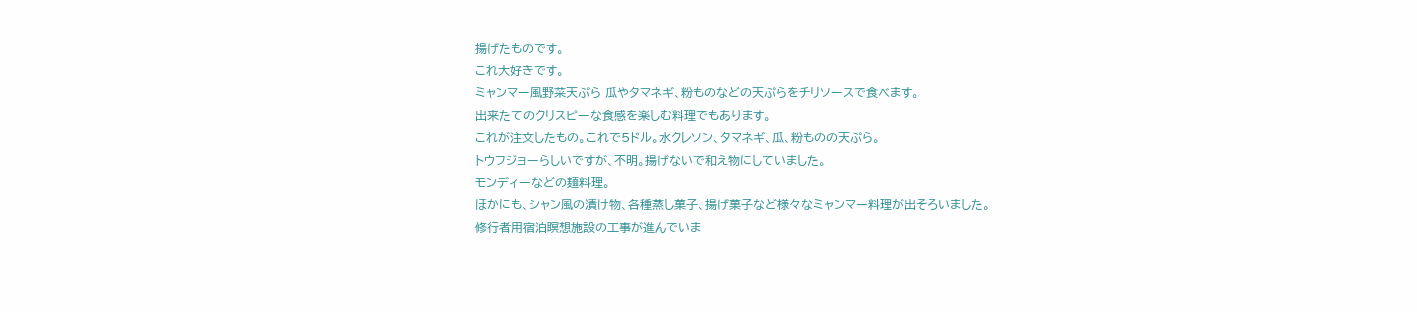揚げたものです。
これ大好きです。
ミャンマー風野菜天ぷら 瓜やタマネギ、粉ものなどの天ぷらをチリソースで食べます。
出来たてのクリスピーな食感を楽しむ料理でもあります。
これが注文したもの。これで5ドル。水クレソン、タマネギ、瓜、粉ものの天ぷら。
トウフジョーらしいですが、不明。揚げないで和え物にしていました。
モンディーなどの麺料理。
ほかにも、シャン風の漬け物、各種蒸し菓子、揚げ菓子など様々なミャンマー料理が出そろいました。
修行者用宿泊瞑想施設の工事が進んでいま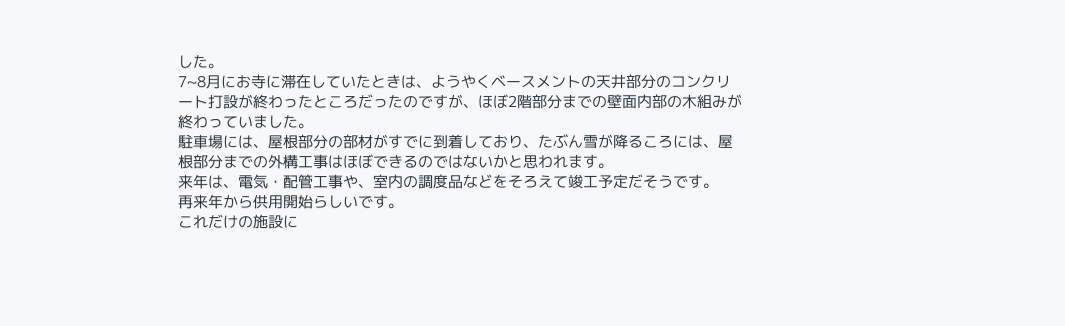した。
7~8月にお寺に滞在していたときは、ようやくベースメントの天井部分のコンクリート打設が終わったところだったのですが、ほぼ2階部分までの壁面内部の木組みが終わっていました。
駐車場には、屋根部分の部材がすでに到着しており、たぶん雪が降るころには、屋根部分までの外構工事はほぼできるのではないかと思われます。
来年は、電気・配管工事や、室内の調度品などをそろえて竣工予定だそうです。
再来年から供用開始らしいです。
これだけの施設に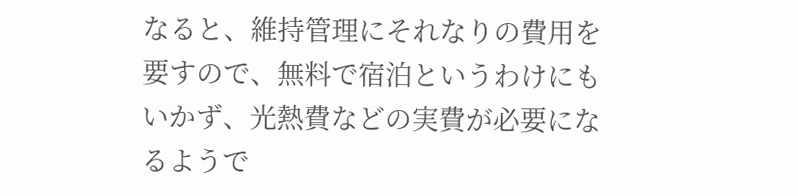なると、維持管理にそれなりの費用を要すので、無料で宿泊というわけにもいかず、光熱費などの実費が必要になるようで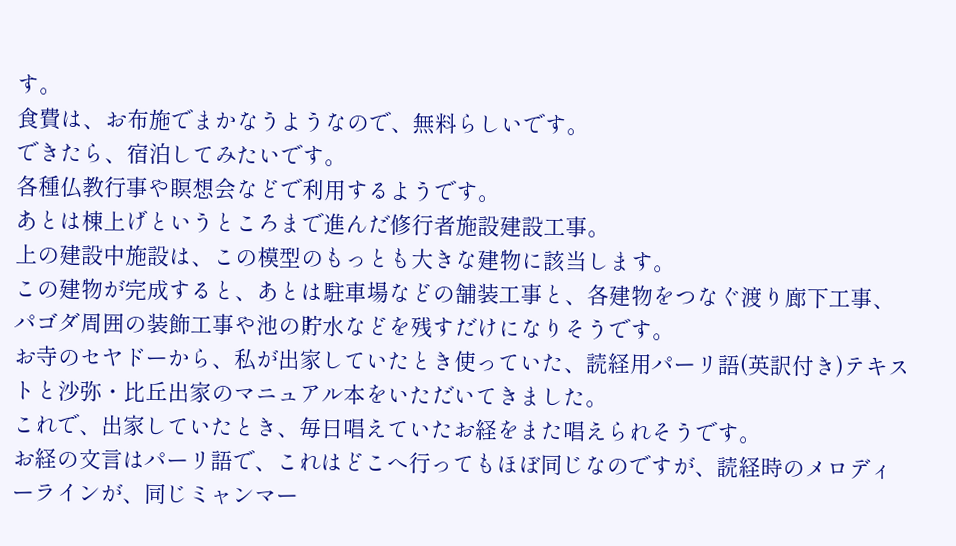す。
食費は、お布施でまかなうようなので、無料らしいです。
できたら、宿泊してみたいです。
各種仏教行事や瞑想会などで利用するようです。
あとは棟上げというところまで進んだ修行者施設建設工事。
上の建設中施設は、この模型のもっとも大きな建物に該当します。
この建物が完成すると、あとは駐車場などの舗装工事と、各建物をつなぐ渡り廊下工事、パゴダ周囲の装飾工事や池の貯水などを残すだけになりそうです。
お寺のセヤドーから、私が出家していたとき使っていた、読経用パーリ語(英訳付き)テキストと沙弥・比丘出家のマニュアル本をいただいてきました。
これで、出家していたとき、毎日唱えていたお経をまた唱えられそうです。
お経の文言はパーリ語で、これはどこへ行ってもほぼ同じなのですが、読経時のメロディーラインが、同じミャンマー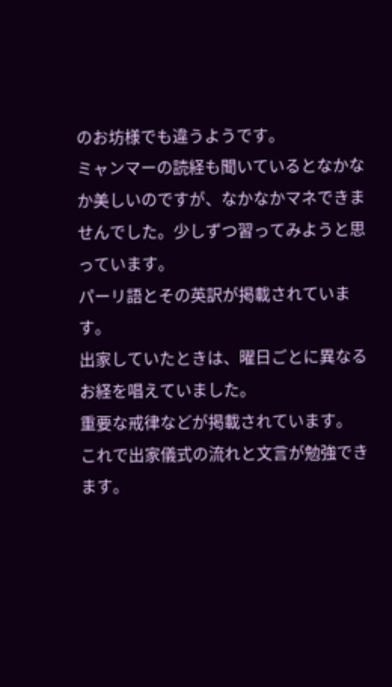のお坊様でも違うようです。
ミャンマーの読経も聞いているとなかなか美しいのですが、なかなかマネできませんでした。少しずつ習ってみようと思っています。
パーリ語とその英訳が掲載されています。
出家していたときは、曜日ごとに異なるお経を唱えていました。
重要な戒律などが掲載されています。
これで出家儀式の流れと文言が勉強できます。